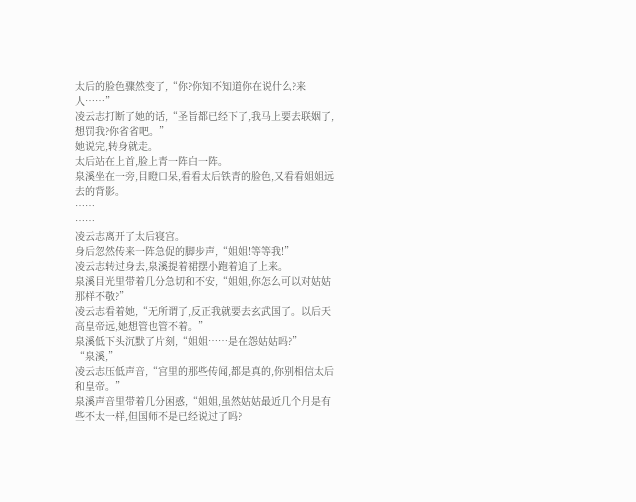太后的脸色骤然变了,“你?你知不知道你在说什么?来人……”
凌云志打断了她的话,“圣旨都已经下了,我马上要去联姻了,想罚我?你省省吧。”
她说完,转身就走。
太后站在上首,脸上青一阵白一阵。
泉溪坐在一旁,目瞪口呆,看看太后铁青的脸色,又看看姐姐远去的背影。
……
……
凌云志离开了太后寝宫。
身后忽然传来一阵急促的脚步声,“姐姐!等等我!”
凌云志转过身去,泉溪提着裙摆小跑着追了上来。
泉溪目光里带着几分急切和不安,“姐姐,你怎么可以对姑姑那样不敬?”
凌云志看着她,“无所谓了,反正我就要去玄武国了。以后天高皇帝远,她想管也管不着。”
泉溪低下头沉默了片刻,“姐姐……是在怨姑姑吗?”
“泉溪,”
凌云志压低声音,“宫里的那些传闻,都是真的,你别相信太后和皇帝。”
泉溪声音里带着几分困惑,“姐姐,虽然姑姑最近几个月是有些不太一样,但国师不是已经说过了吗?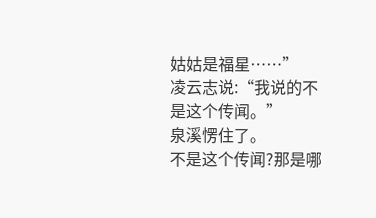姑姑是福星……”
凌云志说:“我说的不是这个传闻。”
泉溪愣住了。
不是这个传闻?那是哪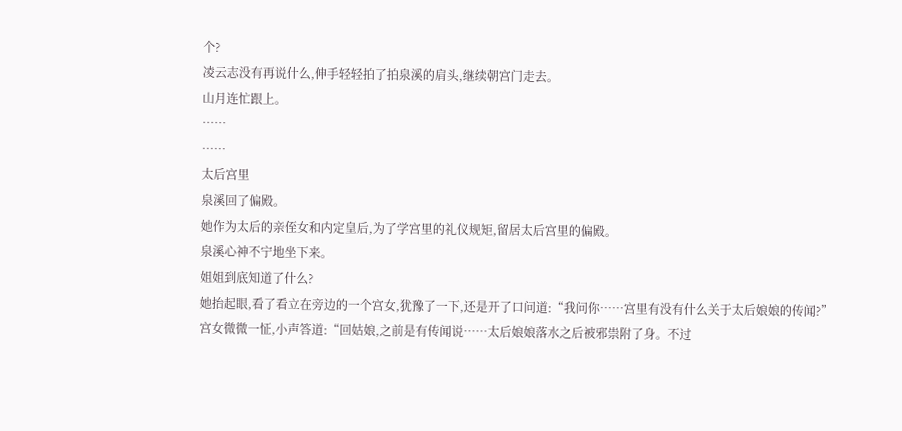个?
凌云志没有再说什么,伸手轻轻拍了拍泉溪的肩头,继续朝宫门走去。
山月连忙跟上。
……
……
太后宫里
泉溪回了偏殿。
她作为太后的亲侄女和内定皇后,为了学宫里的礼仪规矩,留居太后宫里的偏殿。
泉溪心神不宁地坐下来。
姐姐到底知道了什么?
她抬起眼,看了看立在旁边的一个宫女,犹豫了一下,还是开了口问道:“我问你……宫里有没有什么关于太后娘娘的传闻?”
宫女微微一怔,小声答道:“回姑娘,之前是有传闻说……太后娘娘落水之后被邪祟附了身。不过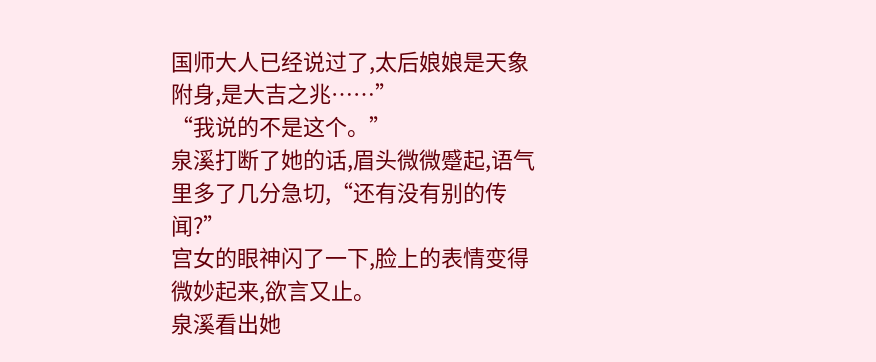国师大人已经说过了,太后娘娘是天象附身,是大吉之兆……”
“我说的不是这个。”
泉溪打断了她的话,眉头微微蹙起,语气里多了几分急切,“还有没有别的传闻?”
宫女的眼神闪了一下,脸上的表情变得微妙起来,欲言又止。
泉溪看出她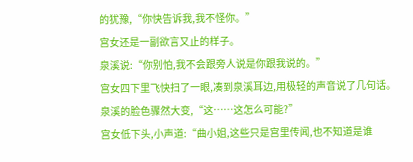的犹豫,“你快告诉我,我不怪你。”
宫女还是一副欲言又止的样子。
泉溪说:“你别怕,我不会跟旁人说是你跟我说的。”
宫女四下里飞快扫了一眼,凑到泉溪耳边,用极轻的声音说了几句话。
泉溪的脸色骤然大变,“这……这怎么可能?”
宫女低下头,小声道:“曲小姐,这些只是宫里传闻,也不知道是谁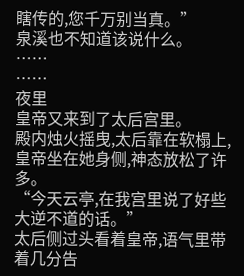瞎传的,您千万别当真。”
泉溪也不知道该说什么。
……
……
夜里
皇帝又来到了太后宫里。
殿内烛火摇曳,太后靠在软榻上,皇帝坐在她身侧,神态放松了许多。
“今天云亭,在我宫里说了好些大逆不道的话。”
太后侧过头看着皇帝,语气里带着几分告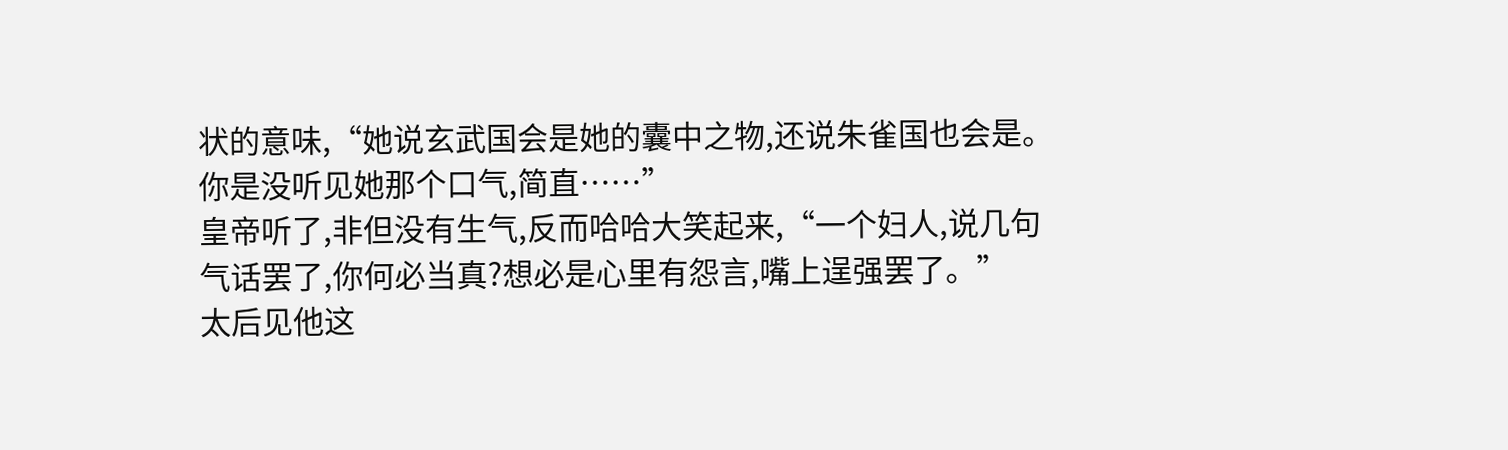状的意味,“她说玄武国会是她的囊中之物,还说朱雀国也会是。你是没听见她那个口气,简直……”
皇帝听了,非但没有生气,反而哈哈大笑起来,“一个妇人,说几句气话罢了,你何必当真?想必是心里有怨言,嘴上逞强罢了。”
太后见他这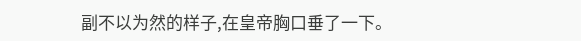副不以为然的样子,在皇帝胸口垂了一下。